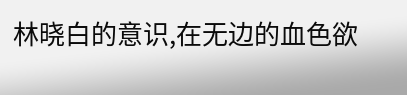林晓白的意识,在无边的血色欲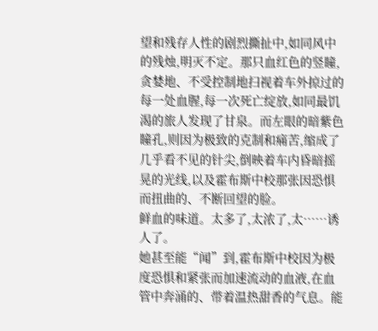望和残存人性的剧烈撕扯中,如同风中的残烛,明灭不定。那只血红色的竖瞳,贪婪地、不受控制地扫视着车外掠过的每一处血腥,每一次死亡绽放,如同最饥渴的旅人发现了甘泉。而左眼的暗紫色瞳孔,则因为极致的克制和痛苦,缩成了几乎看不见的针尖,倒映着车内昏暗摇晃的光线,以及霍布斯中校那张因恐惧而扭曲的、不断回望的脸。
鲜血的味道。太多了,太浓了,太……诱人了。
她甚至能“闻”到,霍布斯中校因为极度恐惧和紧张而加速流动的血液,在血管中奔涌的、带着温热甜香的气息。能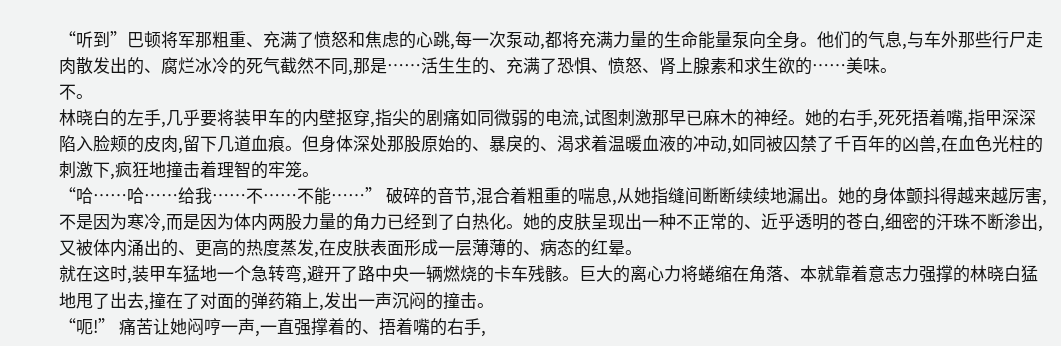“听到”巴顿将军那粗重、充满了愤怒和焦虑的心跳,每一次泵动,都将充满力量的生命能量泵向全身。他们的气息,与车外那些行尸走肉散发出的、腐烂冰冷的死气截然不同,那是……活生生的、充满了恐惧、愤怒、肾上腺素和求生欲的……美味。
不。
林晓白的左手,几乎要将装甲车的内壁抠穿,指尖的剧痛如同微弱的电流,试图刺激那早已麻木的神经。她的右手,死死捂着嘴,指甲深深陷入脸颊的皮肉,留下几道血痕。但身体深处那股原始的、暴戾的、渴求着温暖血液的冲动,如同被囚禁了千百年的凶兽,在血色光柱的刺激下,疯狂地撞击着理智的牢笼。
“哈……哈……给我……不……不能……” 破碎的音节,混合着粗重的喘息,从她指缝间断断续续地漏出。她的身体颤抖得越来越厉害,不是因为寒冷,而是因为体内两股力量的角力已经到了白热化。她的皮肤呈现出一种不正常的、近乎透明的苍白,细密的汗珠不断渗出,又被体内涌出的、更高的热度蒸发,在皮肤表面形成一层薄薄的、病态的红晕。
就在这时,装甲车猛地一个急转弯,避开了路中央一辆燃烧的卡车残骸。巨大的离心力将蜷缩在角落、本就靠着意志力强撑的林晓白猛地甩了出去,撞在了对面的弹药箱上,发出一声沉闷的撞击。
“呃!” 痛苦让她闷哼一声,一直强撑着的、捂着嘴的右手,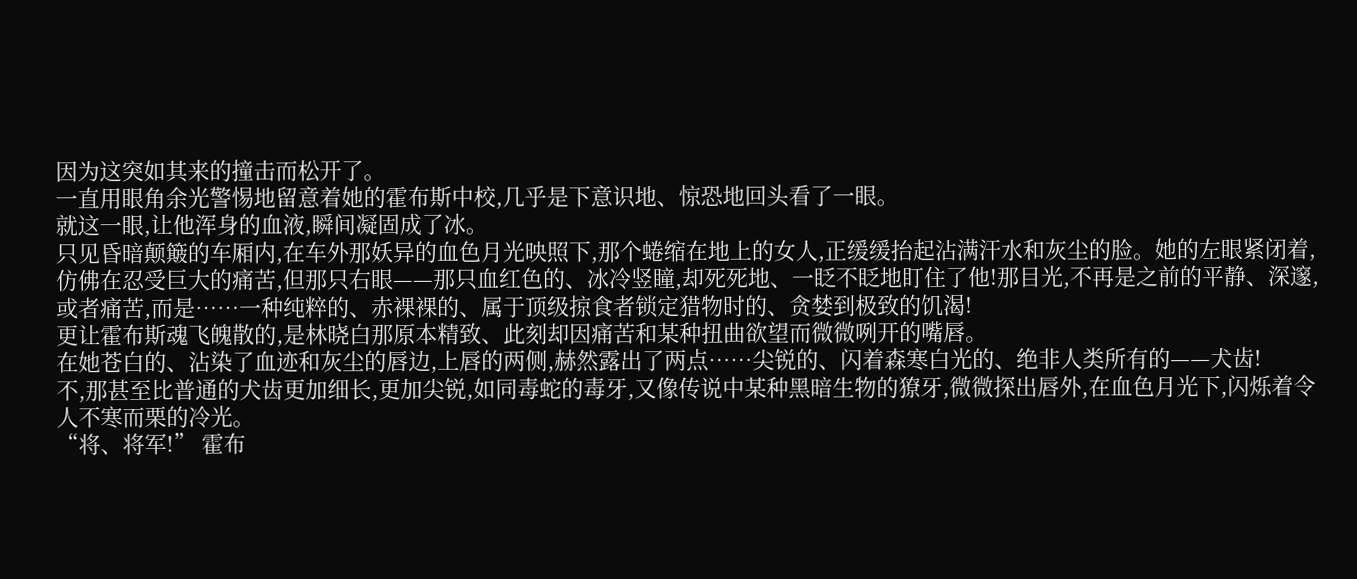因为这突如其来的撞击而松开了。
一直用眼角余光警惕地留意着她的霍布斯中校,几乎是下意识地、惊恐地回头看了一眼。
就这一眼,让他浑身的血液,瞬间凝固成了冰。
只见昏暗颠簸的车厢内,在车外那妖异的血色月光映照下,那个蜷缩在地上的女人,正缓缓抬起沾满汗水和灰尘的脸。她的左眼紧闭着,仿佛在忍受巨大的痛苦,但那只右眼——那只血红色的、冰冷竖瞳,却死死地、一眨不眨地盯住了他!那目光,不再是之前的平静、深邃,或者痛苦,而是……一种纯粹的、赤裸裸的、属于顶级掠食者锁定猎物时的、贪婪到极致的饥渴!
更让霍布斯魂飞魄散的,是林晓白那原本精致、此刻却因痛苦和某种扭曲欲望而微微咧开的嘴唇。
在她苍白的、沾染了血迹和灰尘的唇边,上唇的两侧,赫然露出了两点……尖锐的、闪着森寒白光的、绝非人类所有的——犬齿!
不,那甚至比普通的犬齿更加细长,更加尖锐,如同毒蛇的毒牙,又像传说中某种黑暗生物的獠牙,微微探出唇外,在血色月光下,闪烁着令人不寒而栗的冷光。
“将、将军!” 霍布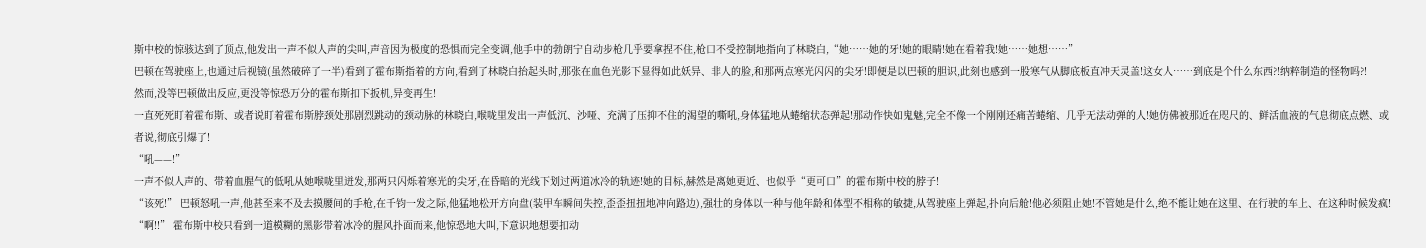斯中校的惊骇达到了顶点,他发出一声不似人声的尖叫,声音因为极度的恐惧而完全变调,他手中的勃朗宁自动步枪几乎要拿捏不住,枪口不受控制地指向了林晓白,“她……她的牙!她的眼睛!她在看着我!她……她想……”
巴顿在驾驶座上,也通过后视镜(虽然破碎了一半)看到了霍布斯指着的方向,看到了林晓白抬起头时,那张在血色光影下显得如此妖异、非人的脸,和那两点寒光闪闪的尖牙!即便是以巴顿的胆识,此刻也感到一股寒气从脚底板直冲天灵盖!这女人……到底是个什么东西?!纳粹制造的怪物吗?!
然而,没等巴顿做出反应,更没等惊恐万分的霍布斯扣下扳机,异变再生!
一直死死盯着霍布斯、或者说盯着霍布斯脖颈处那剧烈跳动的颈动脉的林晓白,喉咙里发出一声低沉、沙哑、充满了压抑不住的渴望的嘶吼,身体猛地从蜷缩状态弹起!那动作快如鬼魅,完全不像一个刚刚还痛苦蜷缩、几乎无法动弹的人!她仿佛被那近在咫尺的、鲜活血液的气息彻底点燃、或者说,彻底引爆了!
“吼——!”
一声不似人声的、带着血腥气的低吼从她喉咙里迸发,那两只闪烁着寒光的尖牙,在昏暗的光线下划过两道冰冷的轨迹!她的目标,赫然是离她更近、也似乎“更可口”的霍布斯中校的脖子!
“该死!” 巴顿怒吼一声,他甚至来不及去摸腰间的手枪,在千钧一发之际,他猛地松开方向盘(装甲车瞬间失控,歪歪扭扭地冲向路边),强壮的身体以一种与他年龄和体型不相称的敏捷,从驾驶座上弹起,扑向后舱!他必须阻止她!不管她是什么,绝不能让她在这里、在行驶的车上、在这种时候发疯!
“啊!!” 霍布斯中校只看到一道模糊的黑影带着冰冷的腥风扑面而来,他惊恐地大叫,下意识地想要扣动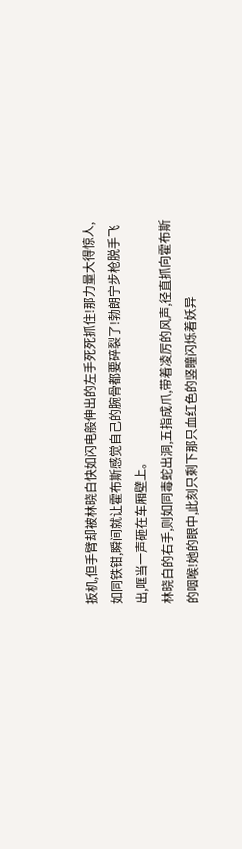扳机,但手臂却被林晓白快如闪电般伸出的左手死死抓住!那力量大得惊人,如同铁钳,瞬间就让霍布斯感觉自己的腕骨都要碎裂了!勃朗宁步枪脱手飞出,哐当一声砸在车厢壁上。
林晓白的右手,则如同毒蛇出洞,五指成爪,带着凌厉的风声,径直抓向霍布斯的咽喉!她的眼中,此刻只剩下那只血红色的竖瞳闪烁着妖异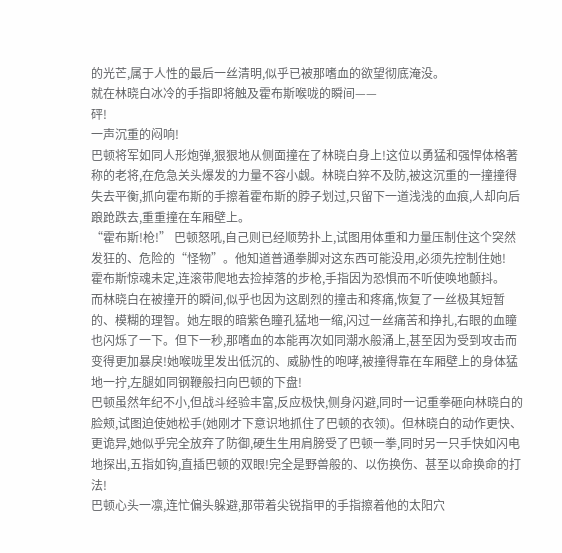的光芒,属于人性的最后一丝清明,似乎已被那嗜血的欲望彻底淹没。
就在林晓白冰冷的手指即将触及霍布斯喉咙的瞬间——
砰!
一声沉重的闷响!
巴顿将军如同人形炮弹,狠狠地从侧面撞在了林晓白身上!这位以勇猛和强悍体格著称的老将,在危急关头爆发的力量不容小觑。林晓白猝不及防,被这沉重的一撞撞得失去平衡,抓向霍布斯的手擦着霍布斯的脖子划过,只留下一道浅浅的血痕,人却向后踉跄跌去,重重撞在车厢壁上。
“霍布斯!枪!” 巴顿怒吼,自己则已经顺势扑上,试图用体重和力量压制住这个突然发狂的、危险的“怪物”。他知道普通拳脚对这东西可能没用,必须先控制住她!
霍布斯惊魂未定,连滚带爬地去捡掉落的步枪,手指因为恐惧而不听使唤地颤抖。
而林晓白在被撞开的瞬间,似乎也因为这剧烈的撞击和疼痛,恢复了一丝极其短暂的、模糊的理智。她左眼的暗紫色瞳孔猛地一缩,闪过一丝痛苦和挣扎,右眼的血瞳也闪烁了一下。但下一秒,那嗜血的本能再次如同潮水般涌上,甚至因为受到攻击而变得更加暴戾!她喉咙里发出低沉的、威胁性的咆哮,被撞得靠在车厢壁上的身体猛地一拧,左腿如同钢鞭般扫向巴顿的下盘!
巴顿虽然年纪不小,但战斗经验丰富,反应极快,侧身闪避,同时一记重拳砸向林晓白的脸颊,试图迫使她松手(她刚才下意识地抓住了巴顿的衣领)。但林晓白的动作更快、更诡异,她似乎完全放弃了防御,硬生生用肩膀受了巴顿一拳,同时另一只手快如闪电地探出,五指如钩,直插巴顿的双眼!完全是野兽般的、以伤换伤、甚至以命换命的打法!
巴顿心头一凛,连忙偏头躲避,那带着尖锐指甲的手指擦着他的太阳穴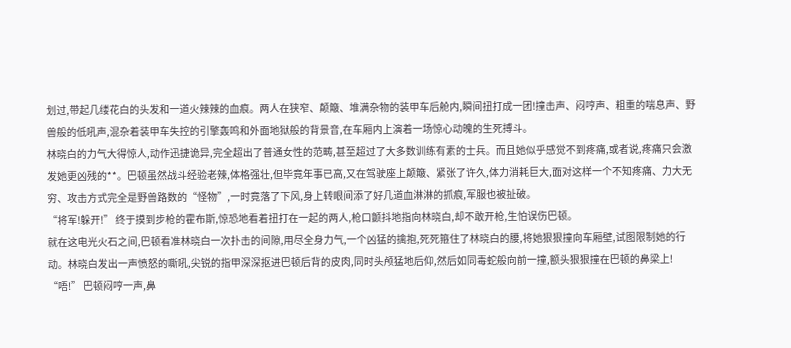划过,带起几缕花白的头发和一道火辣辣的血痕。两人在狭窄、颠簸、堆满杂物的装甲车后舱内,瞬间扭打成一团!撞击声、闷哼声、粗重的喘息声、野兽般的低吼声,混杂着装甲车失控的引擎轰鸣和外面地狱般的背景音,在车厢内上演着一场惊心动魄的生死搏斗。
林晓白的力气大得惊人,动作迅捷诡异,完全超出了普通女性的范畴,甚至超过了大多数训练有素的士兵。而且她似乎感觉不到疼痛,或者说,疼痛只会激发她更凶残的**。巴顿虽然战斗经验老辣,体格强壮,但毕竟年事已高,又在驾驶座上颠簸、紧张了许久,体力消耗巨大,面对这样一个不知疼痛、力大无穷、攻击方式完全是野兽路数的“怪物”,一时竟落了下风,身上转眼间添了好几道血淋淋的抓痕,军服也被扯破。
“将军!躲开!” 终于摸到步枪的霍布斯,惊恐地看着扭打在一起的两人,枪口颤抖地指向林晓白,却不敢开枪,生怕误伤巴顿。
就在这电光火石之间,巴顿看准林晓白一次扑击的间隙,用尽全身力气,一个凶猛的擒抱,死死箍住了林晓白的腰,将她狠狠撞向车厢壁,试图限制她的行动。林晓白发出一声愤怒的嘶吼,尖锐的指甲深深抠进巴顿后背的皮肉,同时头颅猛地后仰,然后如同毒蛇般向前一撞,额头狠狠撞在巴顿的鼻梁上!
“唔!” 巴顿闷哼一声,鼻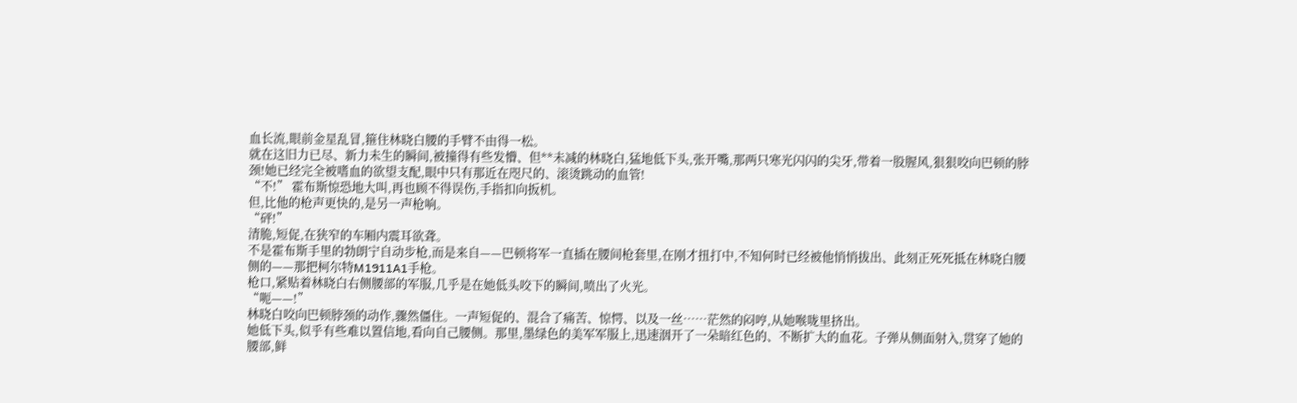血长流,眼前金星乱冒,箍住林晓白腰的手臂不由得一松。
就在这旧力已尽、新力未生的瞬间,被撞得有些发懵、但**未减的林晓白,猛地低下头,张开嘴,那两只寒光闪闪的尖牙,带着一股腥风,狠狠咬向巴顿的脖颈!她已经完全被嗜血的欲望支配,眼中只有那近在咫尺的、滚烫跳动的血管!
“不!” 霍布斯惊恐地大叫,再也顾不得误伤,手指扣向扳机。
但,比他的枪声更快的,是另一声枪响。
“砰!”
清脆,短促,在狭窄的车厢内震耳欲聋。
不是霍布斯手里的勃朗宁自动步枪,而是来自——巴顿将军一直插在腰间枪套里,在刚才扭打中,不知何时已经被他悄悄拔出、此刻正死死抵在林晓白腰侧的——那把柯尔特M1911A1手枪。
枪口,紧贴着林晓白右侧腰部的军服,几乎是在她低头咬下的瞬间,喷出了火光。
“呃——!”
林晓白咬向巴顿脖颈的动作,骤然僵住。一声短促的、混合了痛苦、惊愕、以及一丝……茫然的闷哼,从她喉咙里挤出。
她低下头,似乎有些难以置信地,看向自己腰侧。那里,墨绿色的美军军服上,迅速洇开了一朵暗红色的、不断扩大的血花。子弹从侧面射入,贯穿了她的腰部,鲜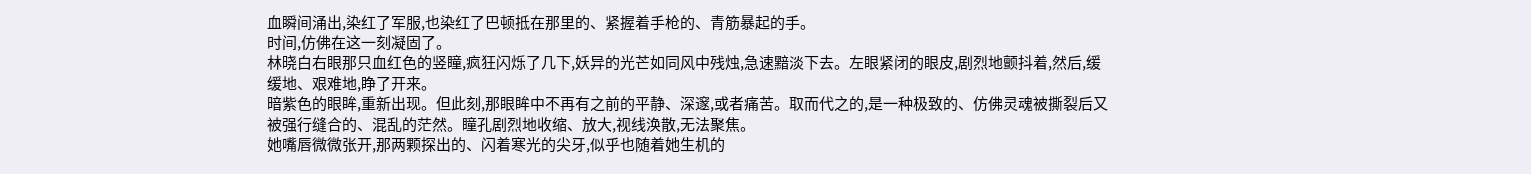血瞬间涌出,染红了军服,也染红了巴顿抵在那里的、紧握着手枪的、青筋暴起的手。
时间,仿佛在这一刻凝固了。
林晓白右眼那只血红色的竖瞳,疯狂闪烁了几下,妖异的光芒如同风中残烛,急速黯淡下去。左眼紧闭的眼皮,剧烈地颤抖着,然后,缓缓地、艰难地,睁了开来。
暗紫色的眼眸,重新出现。但此刻,那眼眸中不再有之前的平静、深邃,或者痛苦。取而代之的,是一种极致的、仿佛灵魂被撕裂后又被强行缝合的、混乱的茫然。瞳孔剧烈地收缩、放大,视线涣散,无法聚焦。
她嘴唇微微张开,那两颗探出的、闪着寒光的尖牙,似乎也随着她生机的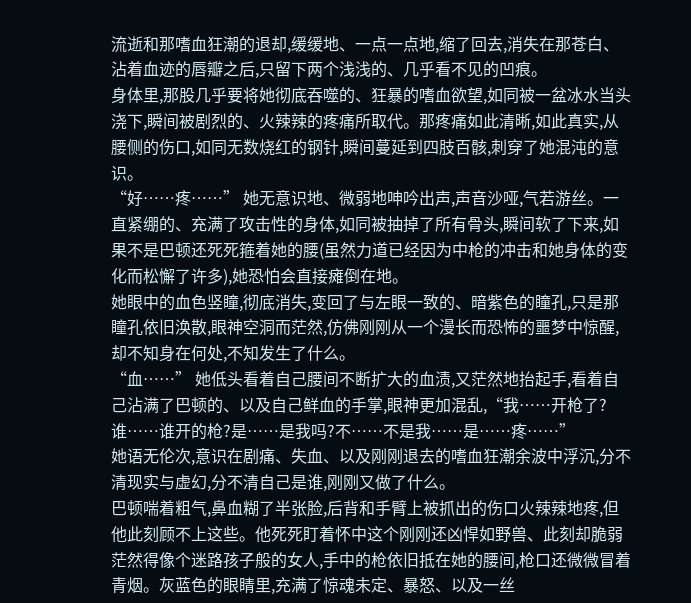流逝和那嗜血狂潮的退却,缓缓地、一点一点地,缩了回去,消失在那苍白、沾着血迹的唇瓣之后,只留下两个浅浅的、几乎看不见的凹痕。
身体里,那股几乎要将她彻底吞噬的、狂暴的嗜血欲望,如同被一盆冰水当头浇下,瞬间被剧烈的、火辣辣的疼痛所取代。那疼痛如此清晰,如此真实,从腰侧的伤口,如同无数烧红的钢针,瞬间蔓延到四肢百骸,刺穿了她混沌的意识。
“好……疼……” 她无意识地、微弱地呻吟出声,声音沙哑,气若游丝。一直紧绷的、充满了攻击性的身体,如同被抽掉了所有骨头,瞬间软了下来,如果不是巴顿还死死箍着她的腰(虽然力道已经因为中枪的冲击和她身体的变化而松懈了许多),她恐怕会直接瘫倒在地。
她眼中的血色竖瞳,彻底消失,变回了与左眼一致的、暗紫色的瞳孔,只是那瞳孔依旧涣散,眼神空洞而茫然,仿佛刚刚从一个漫长而恐怖的噩梦中惊醒,却不知身在何处,不知发生了什么。
“血……” 她低头看着自己腰间不断扩大的血渍,又茫然地抬起手,看着自己沾满了巴顿的、以及自己鲜血的手掌,眼神更加混乱,“我……开枪了?谁……谁开的枪?是……是我吗?不……不是我……是……疼……”
她语无伦次,意识在剧痛、失血、以及刚刚退去的嗜血狂潮余波中浮沉,分不清现实与虚幻,分不清自己是谁,刚刚又做了什么。
巴顿喘着粗气,鼻血糊了半张脸,后背和手臂上被抓出的伤口火辣辣地疼,但他此刻顾不上这些。他死死盯着怀中这个刚刚还凶悍如野兽、此刻却脆弱茫然得像个迷路孩子般的女人,手中的枪依旧抵在她的腰间,枪口还微微冒着青烟。灰蓝色的眼睛里,充满了惊魂未定、暴怒、以及一丝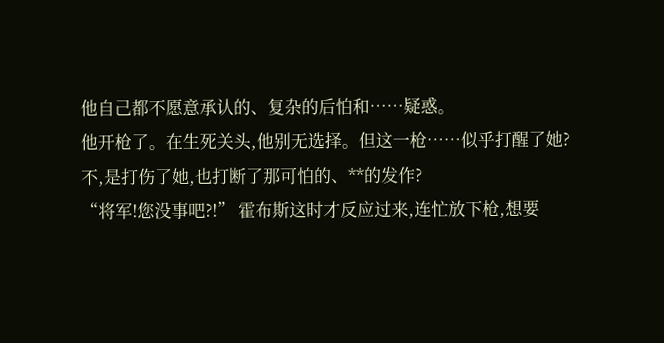他自己都不愿意承认的、复杂的后怕和……疑惑。
他开枪了。在生死关头,他别无选择。但这一枪……似乎打醒了她?不,是打伤了她,也打断了那可怕的、**的发作?
“将军!您没事吧?!” 霍布斯这时才反应过来,连忙放下枪,想要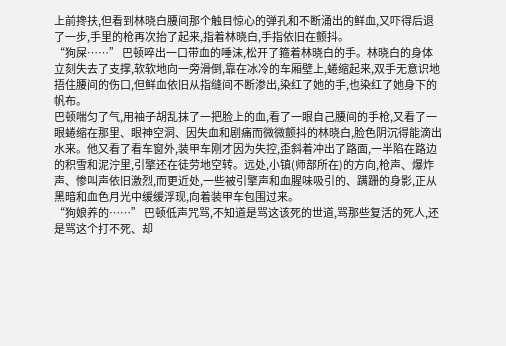上前搀扶,但看到林晓白腰间那个触目惊心的弹孔和不断涌出的鲜血,又吓得后退了一步,手里的枪再次抬了起来,指着林晓白,手指依旧在颤抖。
“狗屎……” 巴顿啐出一口带血的唾沫,松开了箍着林晓白的手。林晓白的身体立刻失去了支撑,软软地向一旁滑倒,靠在冰冷的车厢壁上,蜷缩起来,双手无意识地捂住腰间的伤口,但鲜血依旧从指缝间不断渗出,染红了她的手,也染红了她身下的帆布。
巴顿喘匀了气,用袖子胡乱抹了一把脸上的血,看了一眼自己腰间的手枪,又看了一眼蜷缩在那里、眼神空洞、因失血和剧痛而微微颤抖的林晓白,脸色阴沉得能滴出水来。他又看了看车窗外,装甲车刚才因为失控,歪斜着冲出了路面,一半陷在路边的积雪和泥泞里,引擎还在徒劳地空转。远处,小镇(师部所在)的方向,枪声、爆炸声、惨叫声依旧激烈,而更近处,一些被引擎声和血腥味吸引的、蹒跚的身影,正从黑暗和血色月光中缓缓浮现,向着装甲车包围过来。
“狗娘养的……” 巴顿低声咒骂,不知道是骂这该死的世道,骂那些复活的死人,还是骂这个打不死、却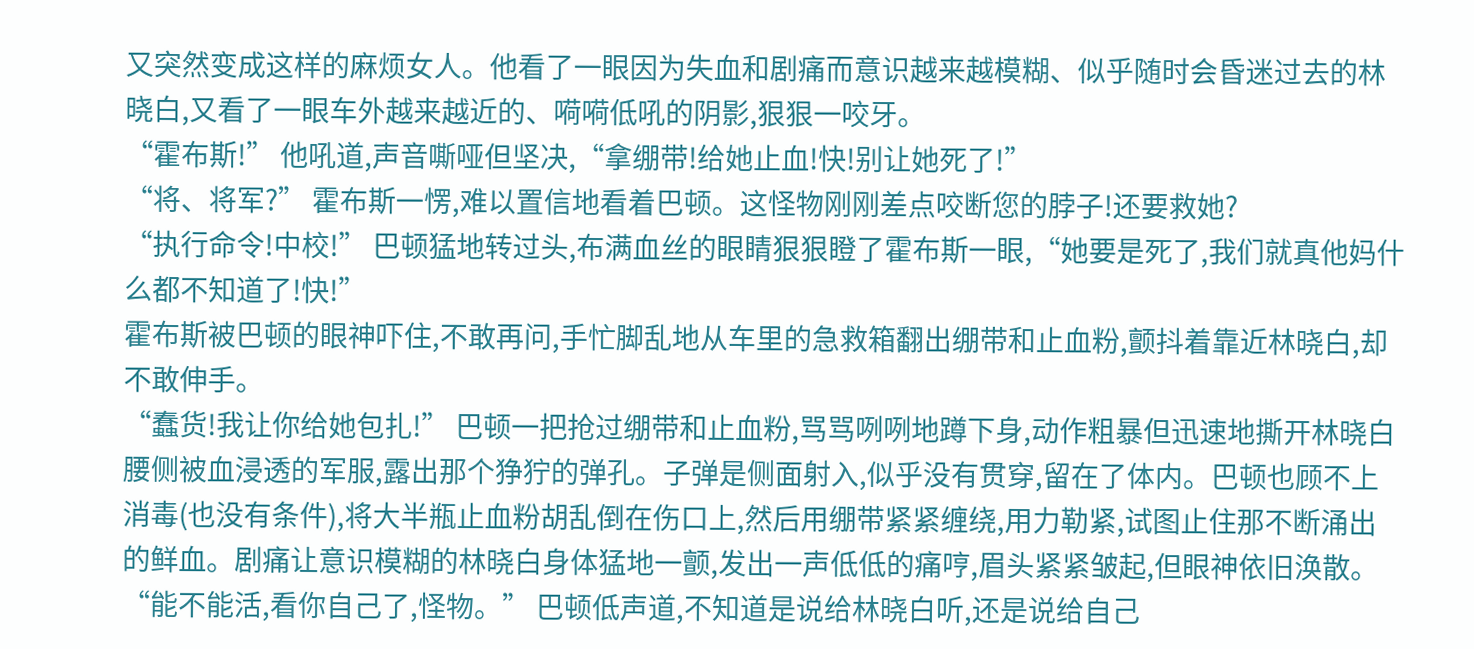又突然变成这样的麻烦女人。他看了一眼因为失血和剧痛而意识越来越模糊、似乎随时会昏迷过去的林晓白,又看了一眼车外越来越近的、嗬嗬低吼的阴影,狠狠一咬牙。
“霍布斯!” 他吼道,声音嘶哑但坚决,“拿绷带!给她止血!快!别让她死了!”
“将、将军?” 霍布斯一愣,难以置信地看着巴顿。这怪物刚刚差点咬断您的脖子!还要救她?
“执行命令!中校!” 巴顿猛地转过头,布满血丝的眼睛狠狠瞪了霍布斯一眼,“她要是死了,我们就真他妈什么都不知道了!快!”
霍布斯被巴顿的眼神吓住,不敢再问,手忙脚乱地从车里的急救箱翻出绷带和止血粉,颤抖着靠近林晓白,却不敢伸手。
“蠢货!我让你给她包扎!” 巴顿一把抢过绷带和止血粉,骂骂咧咧地蹲下身,动作粗暴但迅速地撕开林晓白腰侧被血浸透的军服,露出那个狰狞的弹孔。子弹是侧面射入,似乎没有贯穿,留在了体内。巴顿也顾不上消毒(也没有条件),将大半瓶止血粉胡乱倒在伤口上,然后用绷带紧紧缠绕,用力勒紧,试图止住那不断涌出的鲜血。剧痛让意识模糊的林晓白身体猛地一颤,发出一声低低的痛哼,眉头紧紧皱起,但眼神依旧涣散。
“能不能活,看你自己了,怪物。” 巴顿低声道,不知道是说给林晓白听,还是说给自己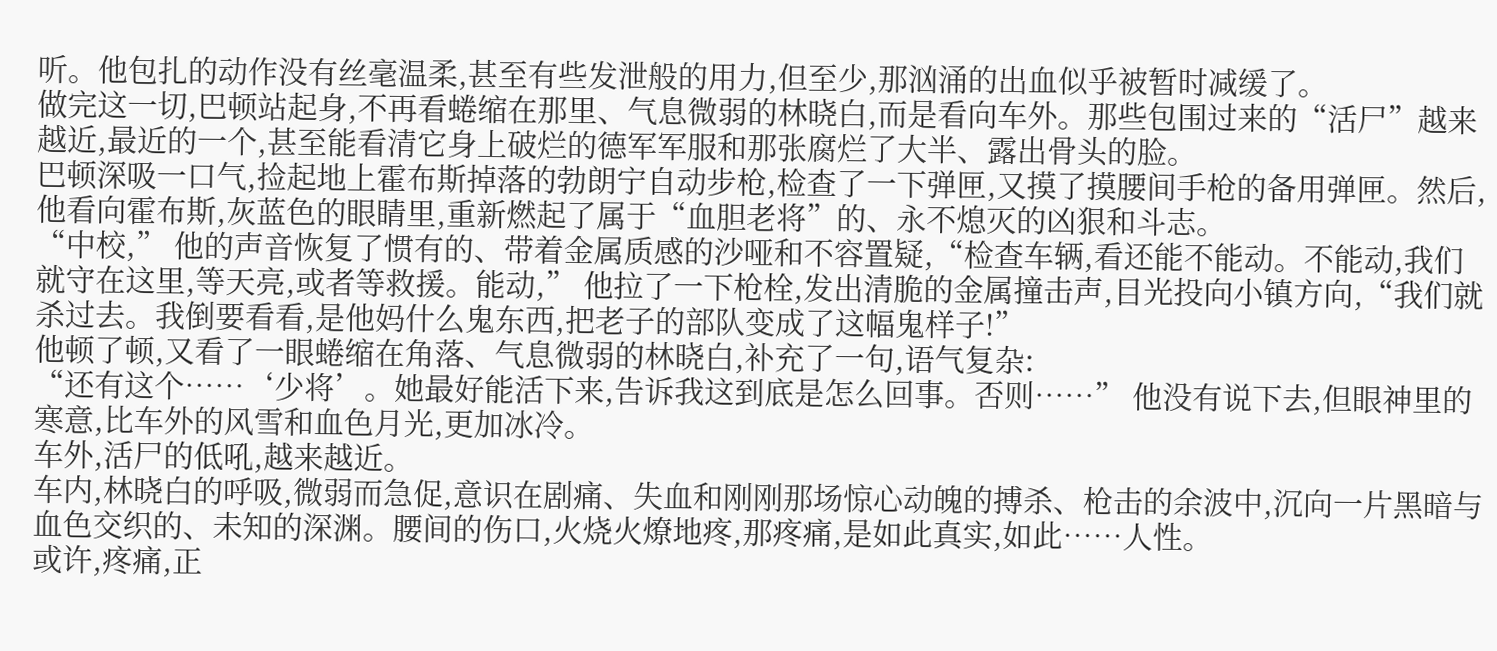听。他包扎的动作没有丝毫温柔,甚至有些发泄般的用力,但至少,那汹涌的出血似乎被暂时减缓了。
做完这一切,巴顿站起身,不再看蜷缩在那里、气息微弱的林晓白,而是看向车外。那些包围过来的“活尸”越来越近,最近的一个,甚至能看清它身上破烂的德军军服和那张腐烂了大半、露出骨头的脸。
巴顿深吸一口气,捡起地上霍布斯掉落的勃朗宁自动步枪,检查了一下弹匣,又摸了摸腰间手枪的备用弹匣。然后,他看向霍布斯,灰蓝色的眼睛里,重新燃起了属于“血胆老将”的、永不熄灭的凶狠和斗志。
“中校,” 他的声音恢复了惯有的、带着金属质感的沙哑和不容置疑,“检查车辆,看还能不能动。不能动,我们就守在这里,等天亮,或者等救援。能动,” 他拉了一下枪栓,发出清脆的金属撞击声,目光投向小镇方向,“我们就杀过去。我倒要看看,是他妈什么鬼东西,把老子的部队变成了这幅鬼样子!”
他顿了顿,又看了一眼蜷缩在角落、气息微弱的林晓白,补充了一句,语气复杂:
“还有这个……‘少将’。她最好能活下来,告诉我这到底是怎么回事。否则……” 他没有说下去,但眼神里的寒意,比车外的风雪和血色月光,更加冰冷。
车外,活尸的低吼,越来越近。
车内,林晓白的呼吸,微弱而急促,意识在剧痛、失血和刚刚那场惊心动魄的搏杀、枪击的余波中,沉向一片黑暗与血色交织的、未知的深渊。腰间的伤口,火烧火燎地疼,那疼痛,是如此真实,如此……人性。
或许,疼痛,正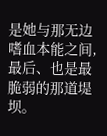是她与那无边嗜血本能之间,最后、也是最脆弱的那道堤坝。